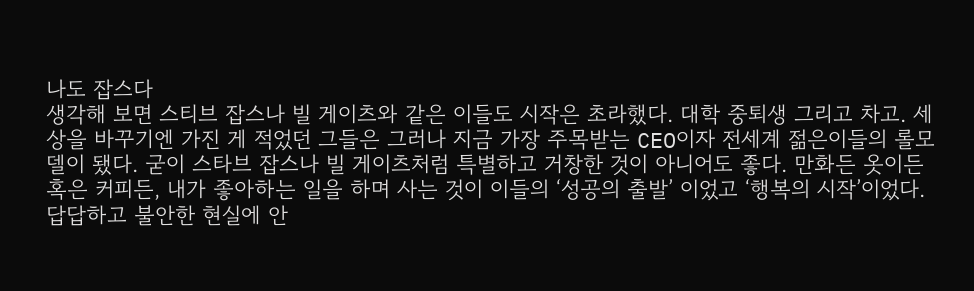나도 잡스다
생각해 보면 스티브 잡스나 빌 게이츠와 같은 이들도 시작은 초라했다. 대학 중퇴생 그리고 차고. 세상을 바꾸기엔 가진 게 적었던 그들은 그러나 지금 가장 주목받는 CEO이자 전세계 젊은이들의 롤모델이 됐다. 굳이 스타브 잡스나 빌 게이츠처럼 특별하고 거창한 것이 아니어도 좋다. 만화든 옷이든 혹은 커피든, 내가 좋아하는 일을 하며 사는 것이 이들의 ‘성공의 출발’ 이었고 ‘행복의 시작’이었다. 답답하고 불안한 현실에 안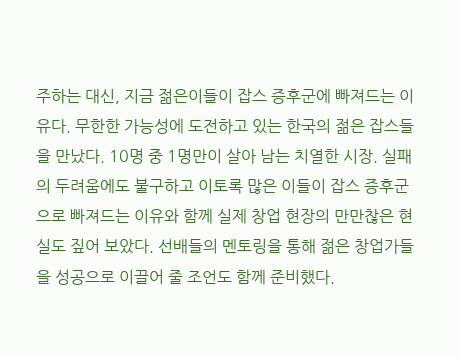주하는 대신, 지금 젊은이들이 잡스 증후군에 빠져드는 이유다. 무한한 가능성에 도전하고 있는 한국의 젊은 잡스들을 만났다. 10명 중 1명만이 살아 남는 치열한 시장. 실패의 두려움에도 불구하고 이토록 많은 이들이 잡스 증후군으로 빠져드는 이유와 함께 실제 창업 현장의 만만찮은 현실도 짚어 보았다. 선배들의 멘토링을 통해 젊은 창업가들을 성공으로 이끌어 줄 조언도 함께 준비했다.